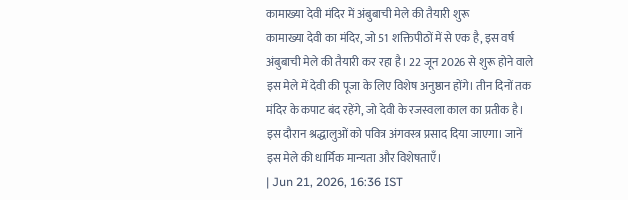कामाख्या देवी मंदिर में अंबुबाची मेले की तैयारी शुरू
कामाख्या देवी का मंदिर, जो 51 शक्तिपीठों में से एक है, इस वर्ष अंबुबाची मेले की तैयारी कर रहा है। 22 जून 2026 से शुरू होने वाले इस मेले में देवी की पूजा के लिए विशेष अनुष्ठान होंगे। तीन दिनों तक मंदिर के कपाट बंद रहेंगे, जो देवी के रजस्वला काल का प्रतीक है। इस दौरान श्रद्धालुओं को पवित्र अंगवस्त्र प्रसाद दिया जाएगा। जानें इस मेले की धार्मिक मान्यता और विशेषताएँ।
| Jun 21, 2026, 16:36 IST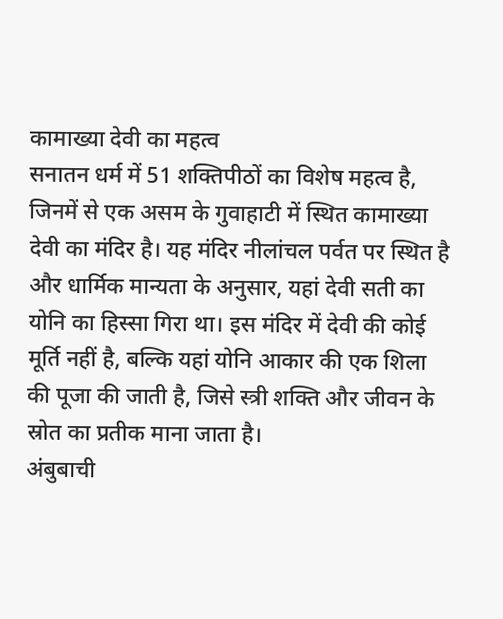कामाख्या देवी का महत्व
सनातन धर्म में 51 शक्तिपीठों का विशेष महत्व है, जिनमें से एक असम के गुवाहाटी में स्थित कामाख्या देवी का मंदिर है। यह मंदिर नीलांचल पर्वत पर स्थित है और धार्मिक मान्यता के अनुसार, यहां देवी सती का योनि का हिस्सा गिरा था। इस मंदिर में देवी की कोई मूर्ति नहीं है, बल्कि यहां योनि आकार की एक शिला की पूजा की जाती है, जिसे स्त्री शक्ति और जीवन के स्रोत का प्रतीक माना जाता है।
अंबुबाची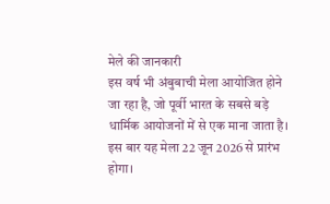मेले की जानकारी
इस वर्ष भी अंबुबाची मेला आयोजित होने जा रहा है, जो पूर्वी भारत के सबसे बड़े धार्मिक आयोजनों में से एक माना जाता है।
इस बार यह मेला 22 जून 2026 से प्रारंभ होगा।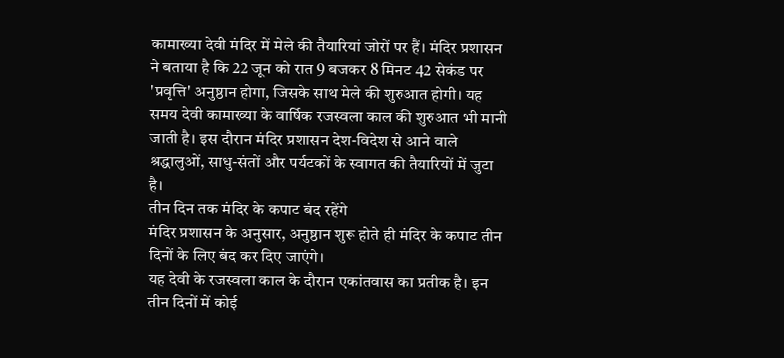कामाख्या देवी मंदिर में मेले की तैयारियां जोरों पर हैं। मंदिर प्रशासन ने बताया है कि 22 जून को रात 9 बजकर 8 मिनट 42 सेकंड पर 'प्रवृत्ति' अनुष्ठान होगा, जिसके साथ मेले की शुरुआत होगी। यह समय देवी कामाख्या के वार्षिक रजस्वला काल की शुरुआत भी मानी जाती है। इस दौरान मंदिर प्रशासन देश-विदेश से आने वाले श्रद्धालुओं, साधु-संतों और पर्यटकों के स्वागत की तैयारियों में जुटा है।
तीन दिन तक मंदिर के कपाट बंद रहेंगे
मंदिर प्रशासन के अनुसार, अनुष्ठान शुरू होते ही मंदिर के कपाट तीन दिनों के लिए बंद कर दिए जाएंगे।
यह देवी के रजस्वला काल के दौरान एकांतवास का प्रतीक है। इन तीन दिनों में कोई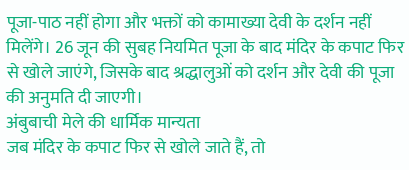पूजा-पाठ नहीं होगा और भक्तों को कामाख्या देवी के दर्शन नहीं मिलेंगे। 26 जून की सुबह नियमित पूजा के बाद मंदिर के कपाट फिर से खोले जाएंगे, जिसके बाद श्रद्धालुओं को दर्शन और देवी की पूजा की अनुमति दी जाएगी।
अंबुबाची मेले की धार्मिक मान्यता
जब मंदिर के कपाट फिर से खोले जाते हैं, तो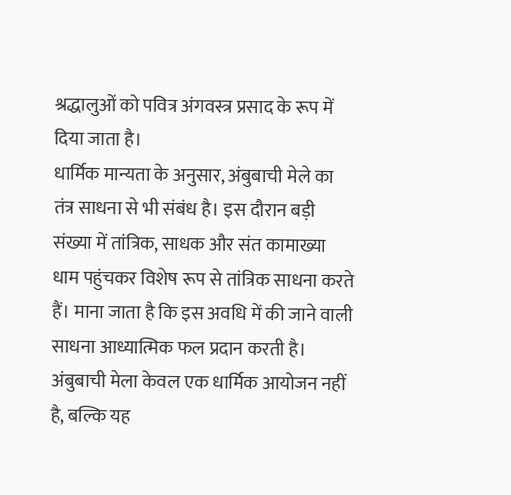श्रद्धालुओं को पवित्र अंगवस्त्र प्रसाद के रूप में दिया जाता है।
धार्मिक मान्यता के अनुसार, अंबुबाची मेले का तंत्र साधना से भी संबंध है। इस दौरान बड़ी संख्या में तांत्रिक, साधक और संत कामाख्या धाम पहुंचकर विशेष रूप से तांत्रिक साधना करते हैं। माना जाता है कि इस अवधि में की जाने वाली साधना आध्यात्मिक फल प्रदान करती है। अंबुबाची मेला केवल एक धार्मिक आयोजन नहीं है, बल्कि यह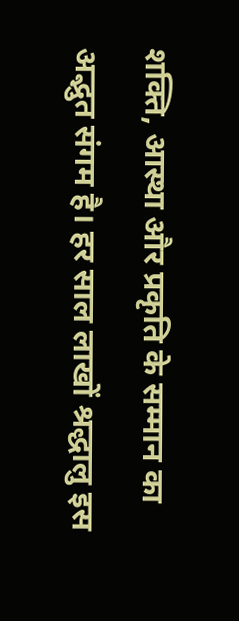शक्ति, आस्था और प्रकृति के सम्मान का अद्भुत संगम है। हर साल लाखों श्रद्धालु इस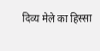दिव्य मेले का हिस्सा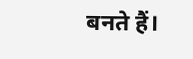बनते हैं।